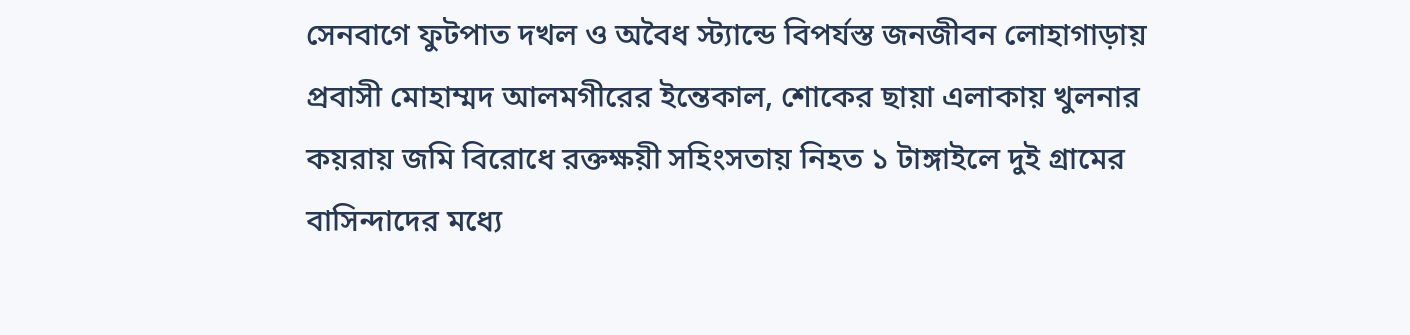সেনবাগে ফুটপাত দখল ও অবৈধ স্ট্যান্ডে বিপর্যস্ত জনজীবন লোহাগাড়ায় প্রবাসী মোহাম্মদ আলমগীরের ইন্তেকাল, শোকের ছায়া এলাকায় খুলনার কয়রায় জমি বিরোধে রক্তক্ষয়ী সহিংসতায় নিহত ১ টাঙ্গাইলে দুই গ্রামের বাসিন্দাদের মধ্যে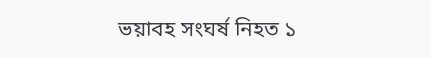ভয়াবহ সংঘর্ষ নিহত ১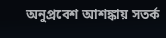অনুপ্রবেশ আশঙ্কায় সতর্ক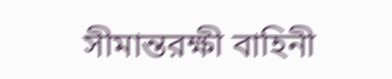সীমান্তরক্ষী বাহিনী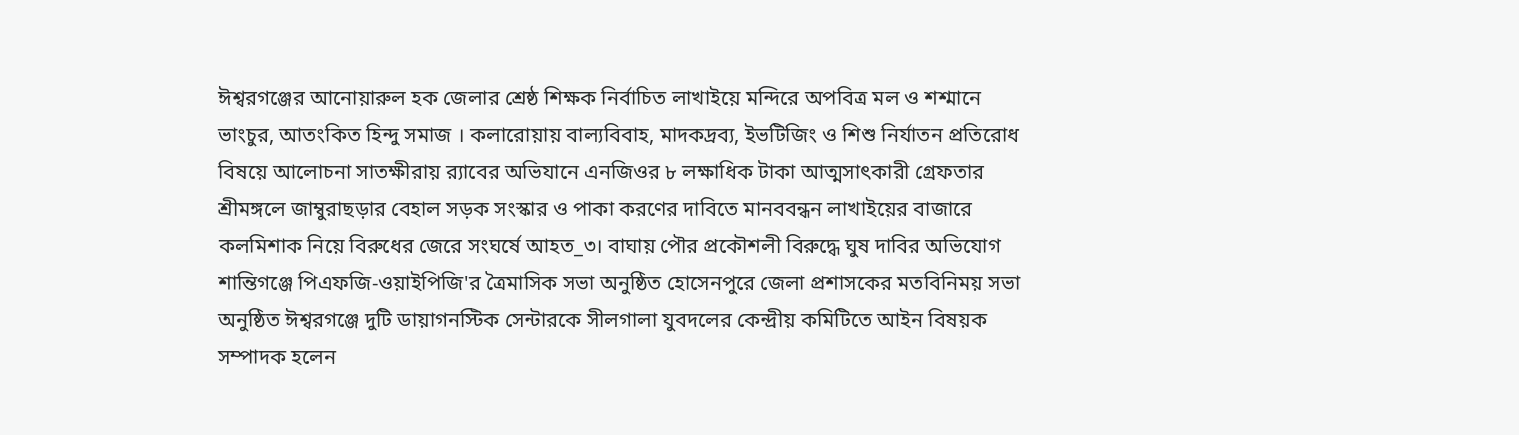ঈশ্বরগঞ্জের আনোয়ারুল হক জেলার শ্রেষ্ঠ শিক্ষক নির্বাচিত লাখাইয়ে মন্দিরে অপবিত্র মল ও শশ্মানে ভাংচুর, আতংকিত হিন্দু সমাজ । কলারোয়ায় বাল্যবিবাহ, মাদকদ্রব্য, ইভটিজিং ও শিশু নির্যাতন প্রতিরোধ বিষয়ে আলোচনা সাতক্ষীরায় র‍্যাবের অভিযানে এনজিওর ৮ লক্ষাধিক টাকা আত্মসাৎকারী গ্রেফতার শ্রীমঙ্গলে জাম্বুরাছড়ার বেহাল সড়ক সংস্কার ও পাকা করণের দাবিতে মানববন্ধন লাখাইয়ের বাজারে কলমিশাক নিয়ে বিরুধের জেরে সংঘর্ষে আহত_৩। বাঘায় পৌর প্রকৌশলী বিরুদ্ধে ঘুষ দাবির অভিযোগ শান্তিগঞ্জে পিএফজি-ওয়াইপিজি'র ত্রৈমাসিক সভা অনুষ্ঠিত হোসেনপুরে জেলা প্রশাসকের মতবিনিময় সভা অনুষ্ঠিত ঈশ্বরগঞ্জে দুটি ডায়াগনস্টিক সেন্টারকে সীলগালা যুবদলের কেন্দ্রীয় কমিটিতে আইন বিষয়ক সম্পাদক হলেন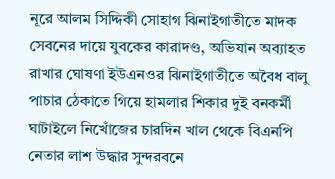নূরে আলম সিদ্দিকী সোহাগ ঝিনাইগাতীতে মাদক সেবনের দায়ে যুবকের কারাদণ্ড, অভিযান অব্যাহত রাখার ঘোষণা ইউএনওর ঝিনাইগাতীতে অবৈধ বালু পাচার ঠেকাতে গিয়ে হামলার শিকার দুই বনকর্মী ঘাটাইলে নিখোঁজের চারদিন খাল থেকে বিএনপি নেতার লাশ উদ্ধার সুন্দরবনে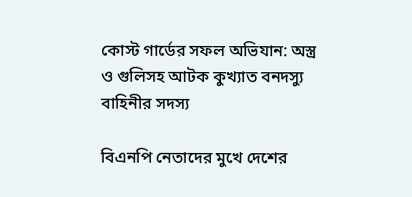কোস্ট গার্ডের সফল অভিযান: অস্ত্র ও গুলিসহ আটক কুখ্যাত বনদস্যু বাহিনীর সদস্য

বিএনপি নেতাদের মুখে দেশের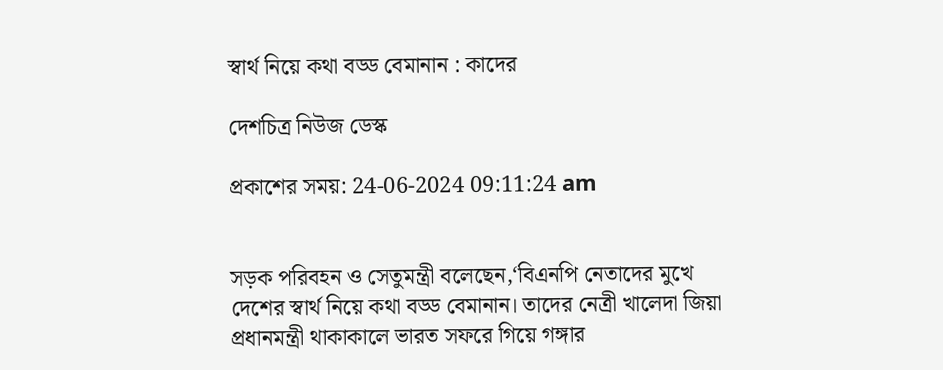স্বার্থ নিয়ে কথা বড্ড বেমানান : কাদের

দেশচিত্র নিউজ ডেস্ক

প্রকাশের সময়: 24-06-2024 09:11:24 am


সড়ক পরিবহন ও সেতুমন্ত্রী বলেছেন,‘বিএনপি নেতাদের মুখে দেশের স্বার্থ নিয়ে কথা বড্ড বেমানান। তাদের নেত্রী খালেদা জিয়া প্রধানমন্ত্রী থাকাকালে ভারত সফরে গিয়ে গঙ্গার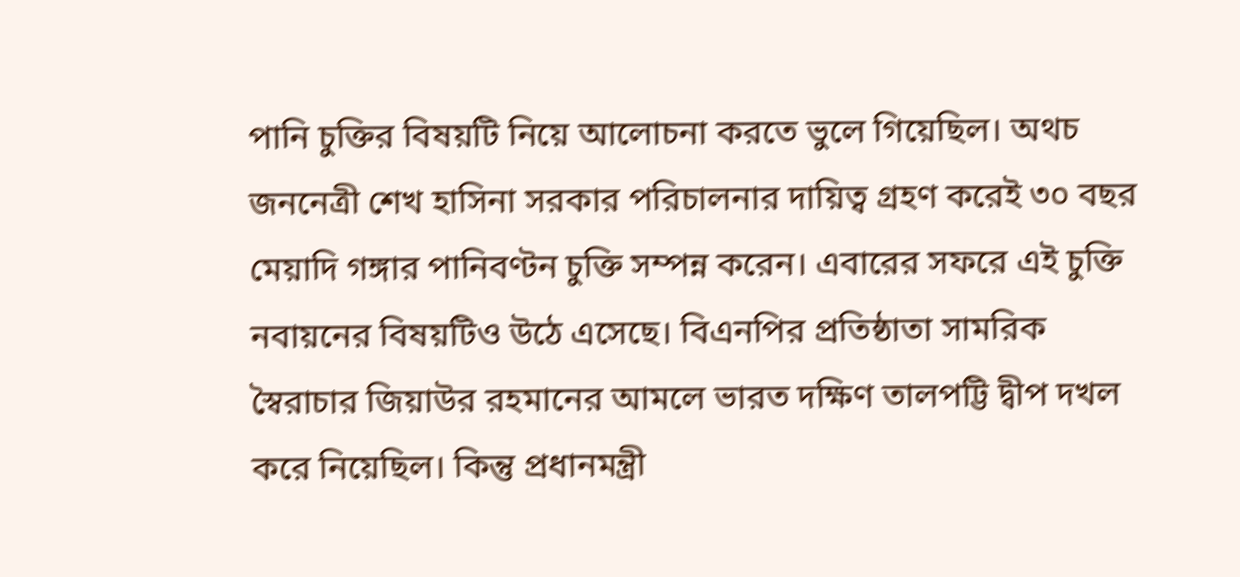পানি চুক্তির বিষয়টি নিয়ে আলোচনা করতে ভুলে গিয়েছিল। অথচ জননেত্রী শেখ হাসিনা সরকার পরিচালনার দায়িত্ব গ্রহণ করেই ৩০ বছর মেয়াদি গঙ্গার পানিবণ্টন চুক্তি সম্পন্ন করেন। এবারের সফরে এই চুক্তি নবায়নের বিষয়টিও উঠে এসেছে। বিএনপির প্রতিষ্ঠাতা সামরিক স্বৈরাচার জিয়াউর রহমানের আমলে ভারত দক্ষিণ তালপট্টি দ্বীপ দখল করে নিয়েছিল। কিন্তু প্রধানমন্ত্রী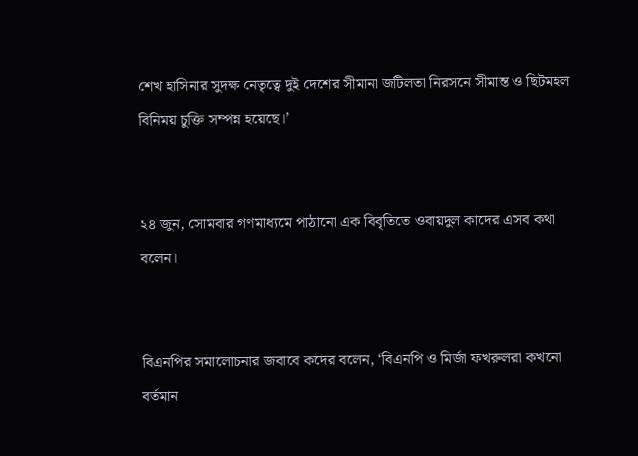শেখ হাসিনার সুদক্ষ নেতৃত্বে দুই দেশের সীমানা জটিলতা নিরসনে সীমান্ত ও ছিটমহল বিনিময় চুক্তি সম্পন্ন হয়েছে।’


২৪ জুন, সোমবার গণমাধ্যমে পাঠানো এক বিবৃতিতে ওবায়দুল কাদের এসব কথা বলেন।


বিএনপির সমালোচনার জবাবে কদের বলেন, ‘বিএনপি ও মির্জা ফখরুলরা কখনো বর্তমান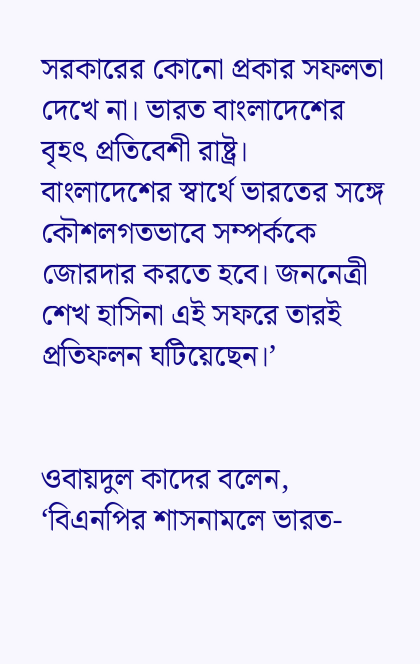সরকারের কোনো প্রকার সফলতা দেখে না। ভারত বাংলাদেশের বৃহৎ প্রতিবেশী রাষ্ট্র। বাংলাদেশের স্বার্থে ভারতের সঙ্গে কৌশলগতভাবে সম্পর্ককে জোরদার করতে হবে। জননেত্রী শেখ হাসিনা এই সফরে তারই প্রতিফলন ঘটিয়েছেন।’


ওবায়দুল কাদের বলেন, ‘বিএনপির শাসনামলে ভারত-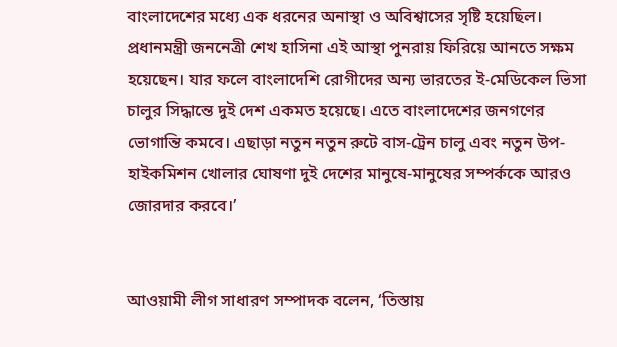বাংলাদেশের মধ্যে এক ধরনের অনাস্থা ও অবিশ্বাসের সৃষ্টি হয়েছিল। প্রধানমন্ত্রী জননেত্রী শেখ হাসিনা এই আস্থা পুনরায় ফিরিয়ে আনতে সক্ষম হয়েছেন। যার ফলে বাংলাদেশি রোগীদের অন্য ভারতের ই-মেডিকেল ভিসা চালুর সিদ্ধান্তে দুই দেশ একমত হয়েছে। এতে বাংলাদেশের জনগণের ভোগান্তি কমবে। এছাড়া নতুন নতুন রুটে বাস-ট্রেন চালু এবং নতুন উপ-হাইকমিশন খোলার ঘোষণা দুই দেশের মানুষে-মানুষের সম্পর্ককে আরও জোরদার করবে।’


আওয়ামী লীগ সাধারণ সম্পাদক বলেন, ‘তিস্তায়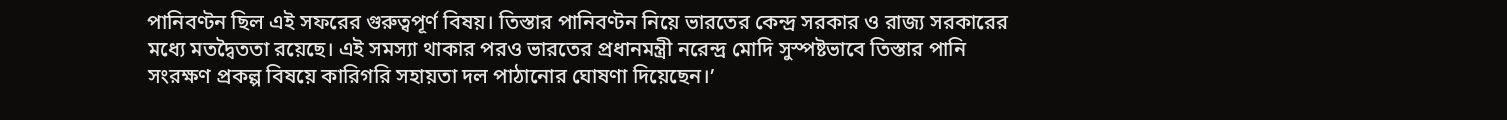পানিবণ্টন ছিল এই সফরের গুরুত্বপূর্ণ বিষয়। তিস্তার পানিবণ্টন নিয়ে ভারতের কেন্দ্র সরকার ও রাজ্য সরকারের মধ্যে মতদ্বৈততা রয়েছে। এই সমস্যা থাকার পরও ভারতের প্রধানমন্ত্রী নরেন্দ্র মোদি সুস্পষ্টভাবে তিস্তার পানি সংরক্ষণ প্রকল্প বিষয়ে কারিগরি সহায়তা দল পাঠানোর ঘোষণা দিয়েছেন।’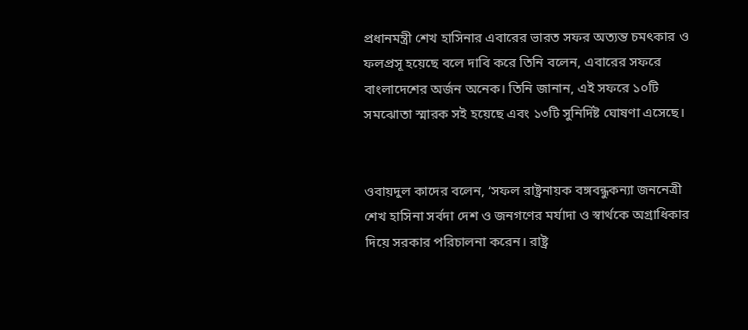প্রধানমন্ত্রী শেখ হাসিনার এবারের ভারত সফর অত্যন্ত চমৎকার ও ফলপ্রসূ হয়েছে বলে দাবি করে তিনি বলেন, এবারের সফরে বাংলাদেশের অর্জন অনেক। তিনি জানান, এই সফরে ১০টি সমঝোতা স্মারক সই হয়েছে এবং ১৩টি সুনির্দিষ্ট ঘোষণা এসেছে।


ওবায়দুল কাদের বলেন, ‘সফল রাষ্ট্রনায়ক বঙ্গবন্ধুকন্যা জননেত্রী শেখ হাসিনা সর্বদা দেশ ও জনগণের মর্যাদা ও স্বার্থকে অগ্রাধিকার দিয়ে সরকার পরিচালনা করেন। রাষ্ট্র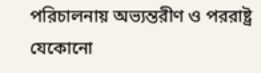পরিচালনায় অভ্যন্তরীণ ও পররাষ্ট্র যেকোনো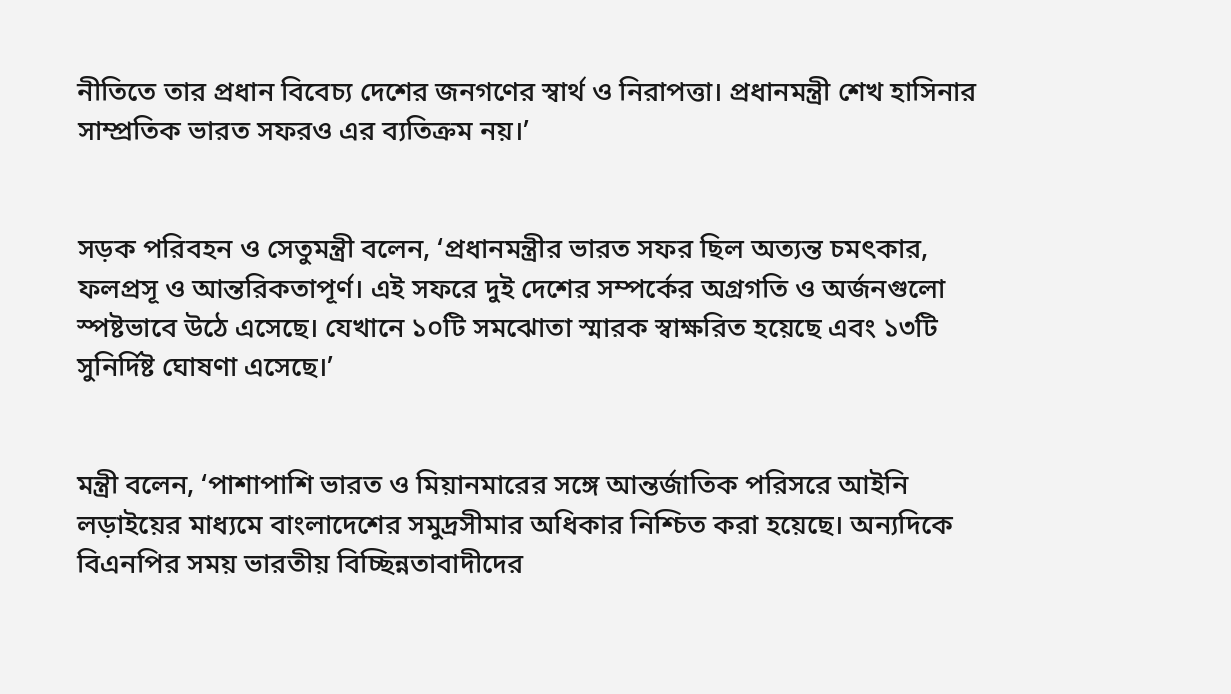নীতিতে তার প্রধান বিবেচ্য দেশের জনগণের স্বার্থ ও নিরাপত্তা। প্রধানমন্ত্রী শেখ হাসিনার সাম্প্রতিক ভারত সফরও এর ব্যতিক্রম নয়।’


সড়ক পরিবহন ও সেতুমন্ত্রী বলেন, ‘প্রধানমন্ত্রীর ভারত সফর ছিল অত্যন্ত চমৎকার, ফলপ্রসূ ও আন্তরিকতাপূর্ণ। এই সফরে দুই দেশের সম্পর্কের অগ্রগতি ও অর্জনগুলো স্পষ্টভাবে উঠে এসেছে। যেখানে ১০টি সমঝোতা স্মারক স্বাক্ষরিত হয়েছে এবং ১৩টি সুনির্দিষ্ট ঘোষণা এসেছে।’


মন্ত্রী বলেন, ‘পাশাপাশি ভারত ও মিয়ানমারের সঙ্গে আন্তর্জাতিক পরিসরে আইনি লড়াইয়ের মাধ্যমে বাংলাদেশের সমুদ্রসীমার অধিকার নিশ্চিত করা হয়েছে। অন্যদিকে বিএনপির সময় ভারতীয় বিচ্ছিন্নতাবাদীদের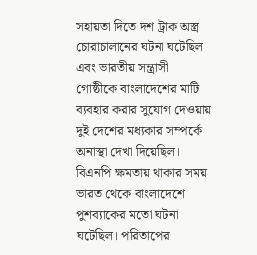সহায়তা দিতে দশ ট্রাক অস্ত্র চোরাচালানের ঘটনা ঘটেছিল এবং ভারতীয় সন্ত্রাসী গোষ্ঠীকে বাংলাদেশের মাটি ব্যবহার করার সুযোগ দেওয়ায় দুই দেশের মধ্যকার সম্পর্কে অনাস্থা দেখা দিয়েছিল। বিএনপি ক্ষমতায় থাকার সময় ভারত থেকে বাংলাদেশে পুশব্যাকের মতো ঘটনা ঘটেছিল। পরিতাপের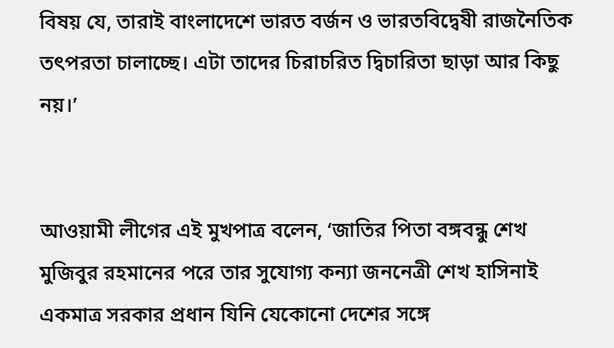বিষয় যে, তারাই বাংলাদেশে ভারত বর্জন ও ভারতবিদ্বেষী রাজনৈতিক তৎপরতা চালাচ্ছে। এটা তাদের চিরাচরিত দ্বিচারিতা ছাড়া আর কিছু নয়।’


আওয়ামী লীগের এই মুখপাত্র বলেন, ‘জাতির পিতা বঙ্গবন্ধু শেখ মুজিবুর রহমানের পরে তার সুযোগ্য কন্যা জননেত্রী শেখ হাসিনাই একমাত্র সরকার প্রধান যিনি যেকোনো দেশের সঙ্গে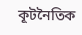কূটনৈতিক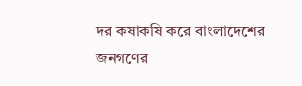দর কষাকষি করে বাংলাদেশের জনগণের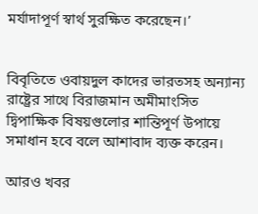মর্যাদাপূর্ণ স্বার্থ সুরক্ষিত করেছেন।’


বিবৃতিতে ওবায়দুল কাদের ভারতসহ অন্যান্য রাষ্ট্রের সাথে বিরাজমান অমীমাংসিত দ্বিপাক্ষিক বিষয়গুলোর শান্তিপূর্ণ উপায়ে সমাধান হবে বলে আশাবাদ ব্যক্ত করেন।

আরও খবর